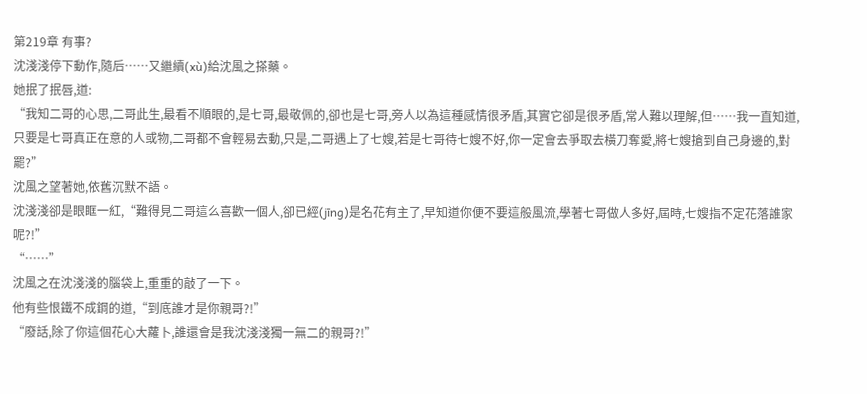第219章 有事?
沈淺淺停下動作,隨后……又繼續(xù)給沈風之搽藥。
她抿了抿唇,道:
“我知二哥的心思,二哥此生,最看不順眼的,是七哥,最敬佩的,卻也是七哥,旁人以為這種感情很矛盾,其實它卻是很矛盾,常人難以理解,但……我一直知道,只要是七哥真正在意的人或物,二哥都不會輕易去動,只是,二哥遇上了七嫂,若是七哥待七嫂不好,你一定會去爭取去橫刀奪愛,將七嫂搶到自己身邊的,對罷?”
沈風之望著她,依舊沉默不語。
沈淺淺卻是眼眶一紅,“難得見二哥這么喜歡一個人,卻已經(jīng)是名花有主了,早知道你便不要這般風流,學著七哥做人多好,屆時,七嫂指不定花落誰家呢?!”
“……”
沈風之在沈淺淺的腦袋上,重重的敲了一下。
他有些恨鐵不成鋼的道,“到底誰才是你親哥?!”
“廢話,除了你這個花心大蘿卜,誰還會是我沈淺淺獨一無二的親哥?!”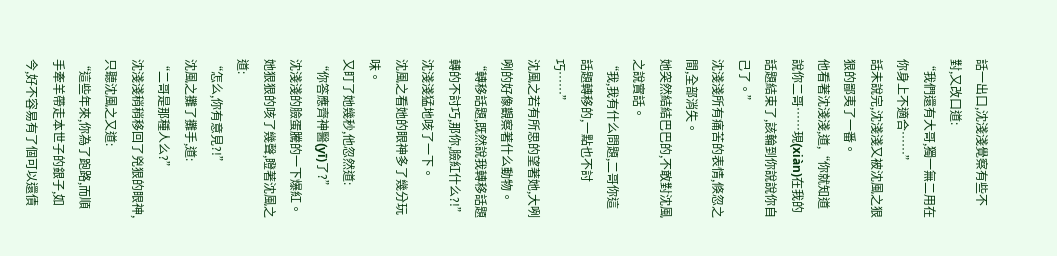話一出口,沈淺淺覺察有些不對,又改口道:
“我們還有大哥,獨一無二用在你身上不適合……”
話未說完,沈淺淺又被沈風之狠狠的鄙夷了一番。
他看著沈淺淺,道,“你就知道說你二哥……現(xiàn)在我的話題結束了,該輪到你說說你自己了。”
沈淺淺所有痛苦的表情,倏忽之間,全部消失。
她突然結結巴巴的,不敢對沈風之說實話。
“我,我有什么問題,二哥你這話題轉移的,一點也不討巧……”
沈風之若有所思的望著她,大咧咧的好像觀察著什么動物。
“轉移話題,既然說我轉移話題轉的不討巧,那你,臉紅什么?!”
沈淺淺猛地咳了一下。
沈風之看她的眼神多了幾分玩味。
又盯了她幾秒,他忽然道:
“你答應齊神醫(yī)了?”
沈淺淺的臉蛋騰的一下爆紅。
她狠狠的咳了幾聲,瞪著沈風之道:
“怎么,你有意見?!”
沈風之攤了攤手,道:
“二哥是那種人么?”
沈淺淺稍稍移回了兇狠的眼神,只聽沈風之又道:
“這些年來,你為了跑路,而順手牽羊帶走本世子的銀子,如今,好不容易有了個可以還債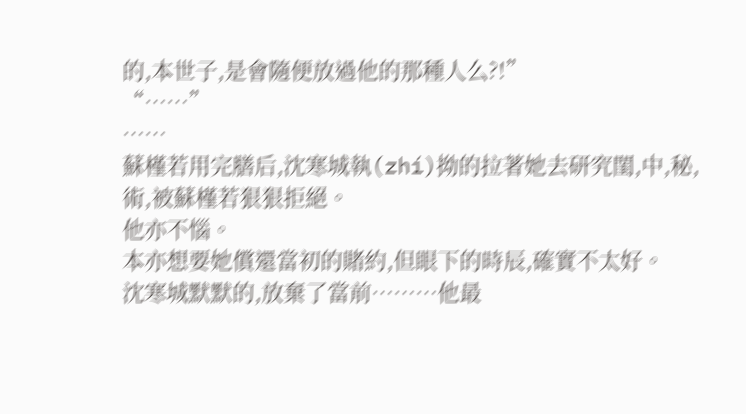的,本世子,是會隨便放過他的那種人么?!”
“……”
……
蘇槿若用完膳后,沈寒城執(zhí)拗的拉著她去研究閨,中,秘,術,被蘇槿若狠狠拒絕。
他亦不惱。
本亦想要她償還當初的賭約,但眼下的時辰,確實不太好。
沈寒城默默的,放棄了當前………他最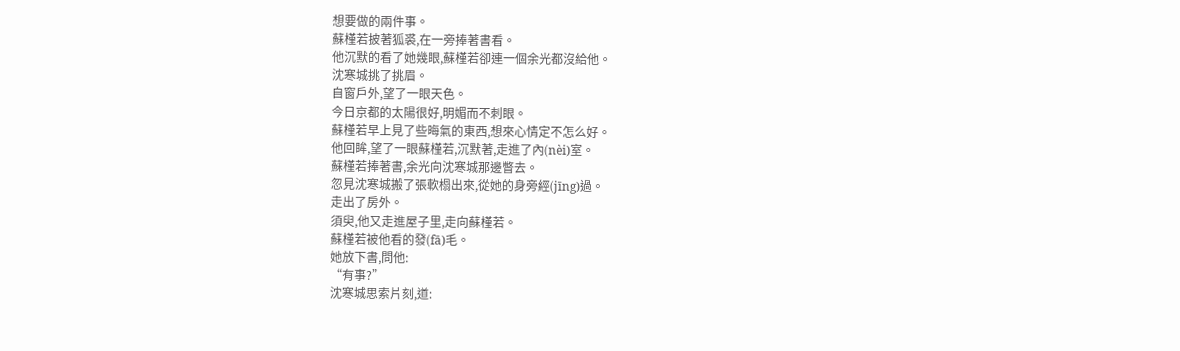想要做的兩件事。
蘇槿若披著狐裘,在一旁捧著書看。
他沉默的看了她幾眼,蘇槿若卻連一個余光都沒給他。
沈寒城挑了挑眉。
自窗戶外,望了一眼天色。
今日京都的太陽很好,明媚而不刺眼。
蘇槿若早上見了些晦氣的東西,想來心情定不怎么好。
他回眸,望了一眼蘇槿若,沉默著,走進了內(nèi)室。
蘇槿若捧著書,余光向沈寒城那邊瞥去。
忽見沈寒城搬了張軟榻出來,從她的身旁經(jīng)過。
走出了房外。
須臾,他又走進屋子里,走向蘇槿若。
蘇槿若被他看的發(fā)毛。
她放下書,問他:
“有事?”
沈寒城思索片刻,道: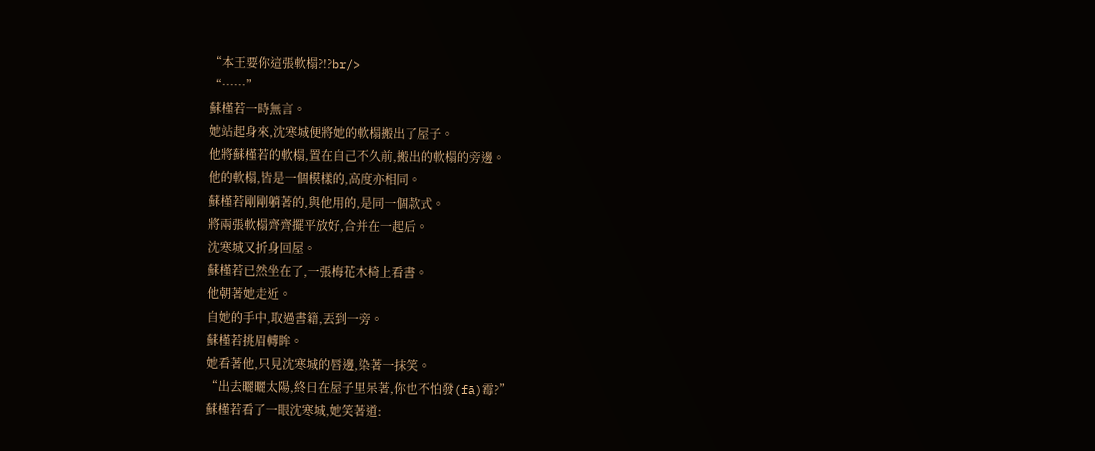“本王要你這張軟榻?!?br/>
“……”
蘇槿若一時無言。
她站起身來,沈寒城便將她的軟榻搬出了屋子。
他將蘇槿若的軟榻,置在自己不久前,搬出的軟榻的旁邊。
他的軟榻,皆是一個模樣的,高度亦相同。
蘇槿若剛剛躺著的,與他用的,是同一個款式。
將兩張軟榻齊齊擺平放好,合并在一起后。
沈寒城又折身回屋。
蘇槿若已然坐在了,一張梅花木椅上看書。
他朝著她走近。
自她的手中,取過書籍,丟到一旁。
蘇槿若挑眉轉眸。
她看著他,只見沈寒城的唇邊,染著一抹笑。
“出去曬曬太陽,終日在屋子里呆著,你也不怕發(fā)霉?”
蘇槿若看了一眼沈寒城,她笑著道: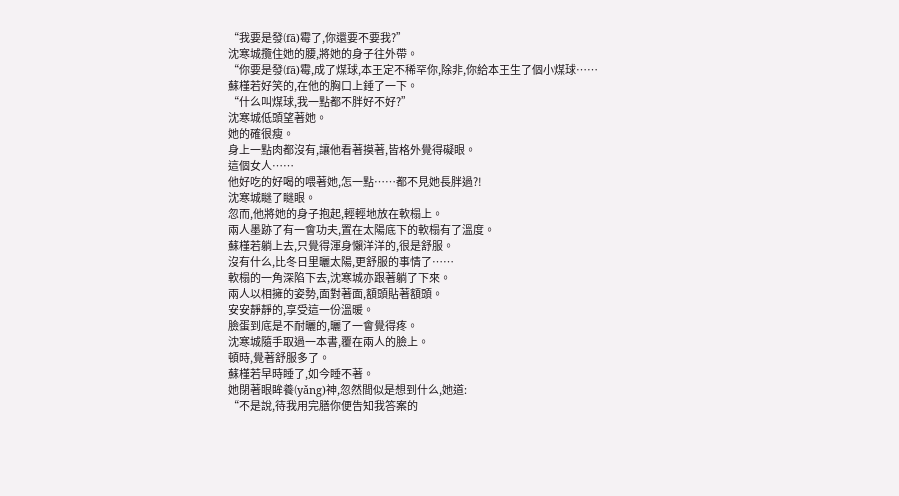“我要是發(fā)霉了,你還要不要我?”
沈寒城攬住她的腰,將她的身子往外帶。
“你要是發(fā)霉,成了煤球,本王定不稀罕你,除非,你給本王生了個小煤球……
蘇槿若好笑的,在他的胸口上錘了一下。
“什么叫煤球,我一點都不胖好不好?”
沈寒城低頭望著她。
她的確很瘦。
身上一點肉都沒有,讓他看著摸著,皆格外覺得礙眼。
這個女人……
他好吃的好喝的喂著她,怎一點……都不見她長胖過?!
沈寒城瞇了瞇眼。
忽而,他將她的身子抱起,輕輕地放在軟榻上。
兩人墨跡了有一會功夫,置在太陽底下的軟榻有了溫度。
蘇槿若躺上去,只覺得渾身懶洋洋的,很是舒服。
沒有什么,比冬日里曬太陽,更舒服的事情了……
軟榻的一角深陷下去,沈寒城亦跟著躺了下來。
兩人以相擁的姿勢,面對著面,額頭貼著額頭。
安安靜靜的,享受這一份溫暖。
臉蛋到底是不耐曬的,曬了一會覺得疼。
沈寒城隨手取過一本書,覆在兩人的臉上。
頓時,覺著舒服多了。
蘇槿若早時睡了,如今睡不著。
她閉著眼眸養(yǎng)神,忽然間似是想到什么,她道:
“不是說,待我用完膳你便告知我答案的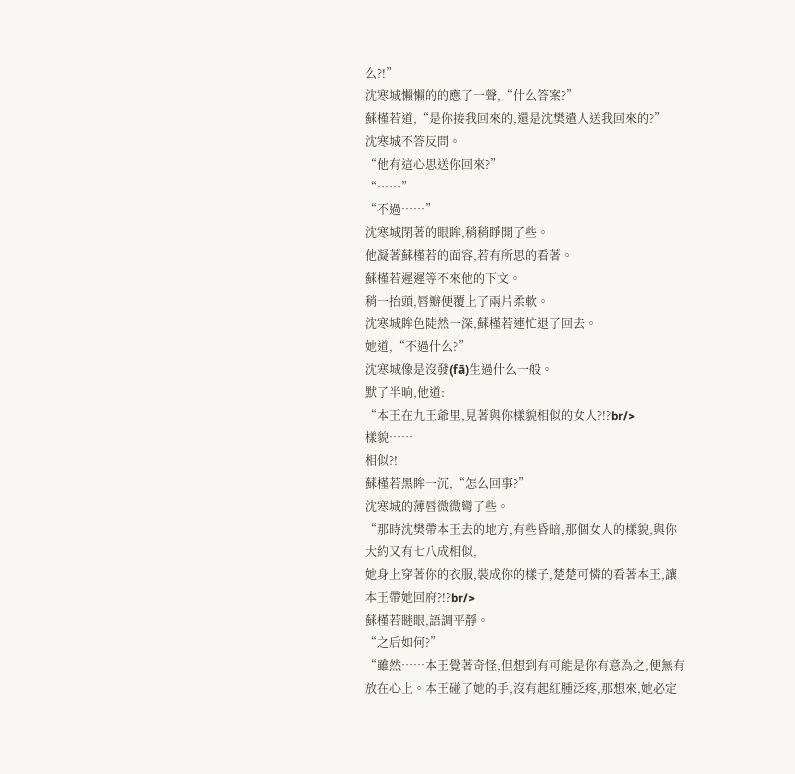么?!”
沈寒城懶懶的的應了一聲,“什么答案?”
蘇槿若道,“是你接我回來的,還是沈樊遣人送我回來的?”
沈寒城不答反問。
“他有這心思送你回來?”
“……”
“不過……”
沈寒城閉著的眼眸,稍稍睜開了些。
他凝著蘇槿若的面容,若有所思的看著。
蘇槿若遲遲等不來他的下文。
稍一抬頭,唇瓣便覆上了兩片柔軟。
沈寒城眸色陡然一深,蘇槿若連忙退了回去。
她道,“不過什么?”
沈寒城像是沒發(fā)生過什么一般。
默了半晌,他道:
“本王在九王爺里,見著與你樣貌相似的女人?!?br/>
樣貌……
相似?!
蘇槿若黑眸一沉,“怎么回事?”
沈寒城的薄唇微微彎了些。
“那時沈樊帶本王去的地方,有些昏暗,那個女人的樣貌,與你大約又有七八成相似,
她身上穿著你的衣服,裝成你的樣子,楚楚可憐的看著本王,讓本王帶她回府?!?br/>
蘇槿若瞇眼,語調平靜。
“之后如何?”
“雖然……本王覺著奇怪,但想到有可能是你有意為之,便無有放在心上。本王碰了她的手,沒有起紅腫泛疼,那想來,她必定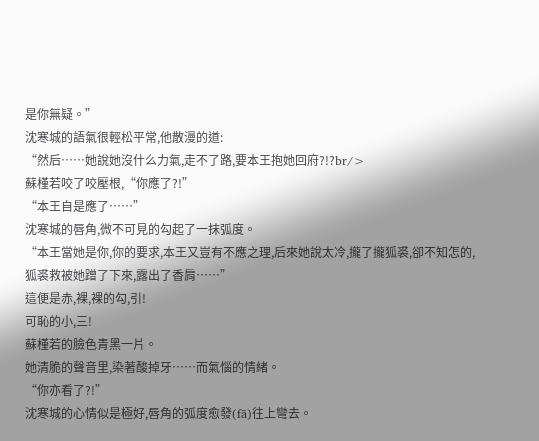是你無疑。”
沈寒城的語氣很輕松平常,他散漫的道:
“然后……她說她沒什么力氣,走不了路,要本王抱她回府?!?br/>
蘇槿若咬了咬壓根,“你應了?!”
“本王自是應了……”
沈寒城的唇角,微不可見的勾起了一抹弧度。
“本王當她是你,你的要求,本王又豈有不應之理,后來她說太冷,攏了攏狐裘,卻不知怎的,狐裘救被她蹭了下來,露出了香肩……”
這便是赤,裸,裸的勾,引!
可恥的小,三!
蘇槿若的臉色青黑一片。
她清脆的聲音里,染著酸掉牙……而氣惱的情緒。
“你亦看了?!”
沈寒城的心情似是極好,唇角的弧度愈發(fā)往上彎去。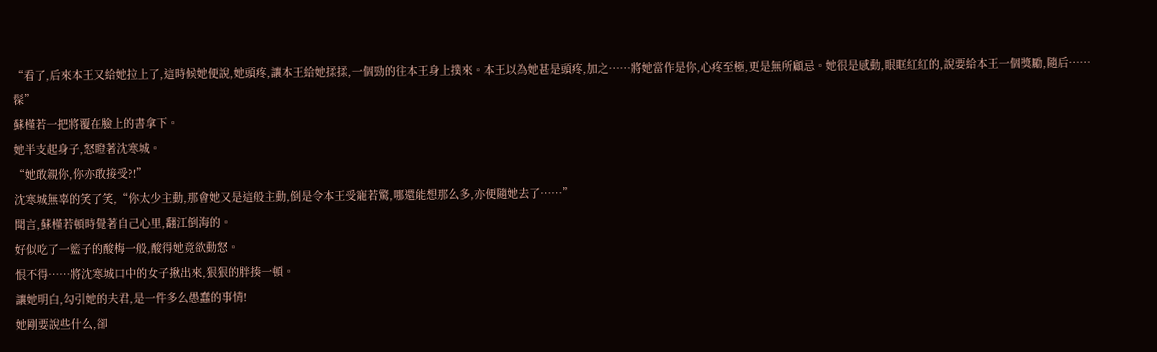“看了,后來本王又給她拉上了,這時候她便說,她頭疼,讓本王給她揉揉,一個勁的往本王身上撲來。本王以為她甚是頭疼,加之……將她當作是你,心疼至極,更是無所顧忌。她很是感動,眼眶紅紅的,說要給本王一個獎勵,隨后……髹”
蘇槿若一把將覆在臉上的書拿下。
她半支起身子,怒瞪著沈寒城。
“她敢親你,你亦敢接受?!”
沈寒城無辜的笑了笑,“你太少主動,那會她又是這般主動,倒是令本王受寵若驚,哪還能想那么多,亦便隨她去了……”
聞言,蘇槿若頓時覺著自己心里,翻江倒海的。
好似吃了一籃子的酸梅一般,酸得她竟欲動怒。
恨不得……將沈寒城口中的女子揪出來,狠狠的胖揍一頓。
讓她明白,勾引她的夫君,是一件多么愚蠢的事情!
她剛要說些什么,卻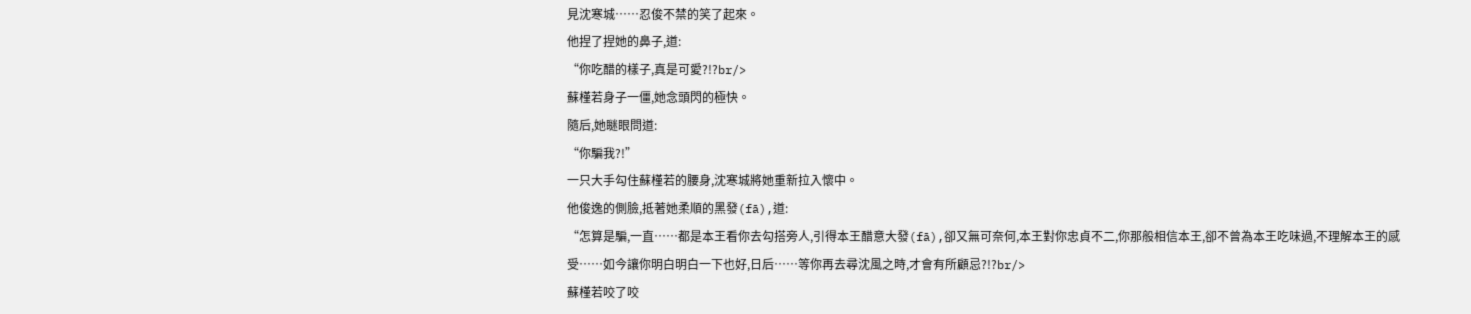見沈寒城……忍俊不禁的笑了起來。
他捏了捏她的鼻子,道:
“你吃醋的樣子,真是可愛?!?br/>
蘇槿若身子一僵,她念頭閃的極快。
隨后,她瞇眼問道:
“你騙我?!”
一只大手勾住蘇槿若的腰身,沈寒城將她重新拉入懷中。
他俊逸的側臉,抵著她柔順的黑發(fā),道:
“怎算是騙,一直……都是本王看你去勾搭旁人,引得本王醋意大發(fā),卻又無可奈何,本王對你忠貞不二,你那般相信本王,卻不曾為本王吃味過,不理解本王的感受……如今讓你明白明白一下也好,日后……等你再去尋沈風之時,才會有所顧忌?!?br/>
蘇槿若咬了咬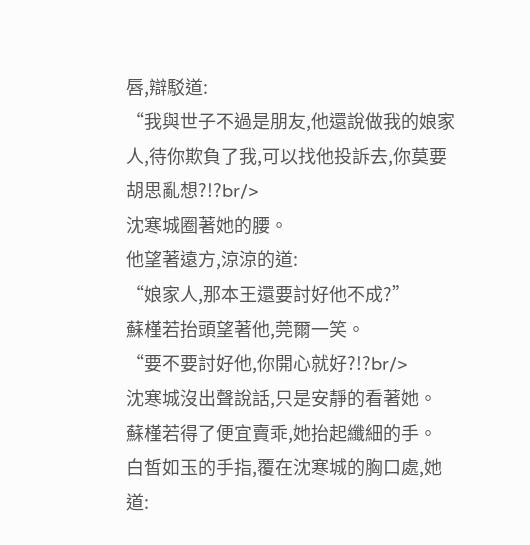唇,辯駁道:
“我與世子不過是朋友,他還說做我的娘家人,待你欺負了我,可以找他投訴去,你莫要胡思亂想?!?br/>
沈寒城圈著她的腰。
他望著遠方,涼涼的道:
“娘家人,那本王還要討好他不成?”
蘇槿若抬頭望著他,莞爾一笑。
“要不要討好他,你開心就好?!?br/>
沈寒城沒出聲說話,只是安靜的看著她。
蘇槿若得了便宜賣乖,她抬起纖細的手。
白皙如玉的手指,覆在沈寒城的胸口處,她道: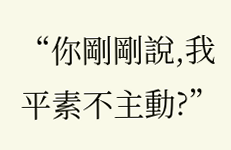“你剛剛說,我平素不主動?”